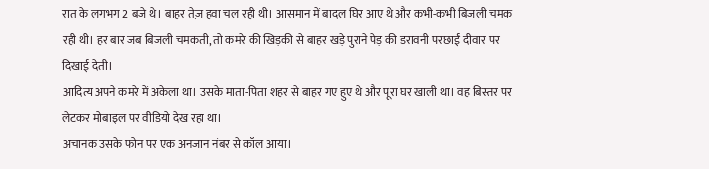रात के लगभग 2 बजे थे। बाहर तेज़ हवा चल रही थी। आसमान में बादल घिर आए थे और कभी-कभी बिजली चमक रही थी। हर बार जब बिजली चमकती, तो कमरे की खिड़की से बाहर खड़े पुराने पेड़ की डरावनी परछाईं दीवार पर दिखाई देती।
आदित्य अपने कमरे में अकेला था। उसके माता-पिता शहर से बाहर गए हुए थे और पूरा घर खाली था। वह बिस्तर पर लेटकर मोबाइल पर वीडियो देख रहा था।
अचानक उसके फोन पर एक अनजान नंबर से कॉल आया।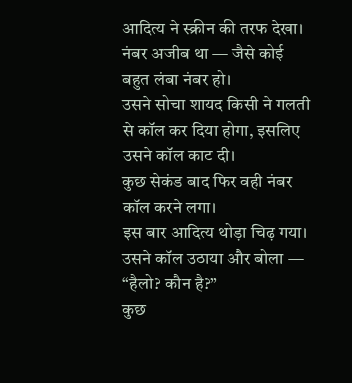आदित्य ने स्क्रीन की तरफ देखा। नंबर अजीब था — जैसे कोई बहुत लंबा नंबर हो।
उसने सोचा शायद किसी ने गलती से कॉल कर दिया होगा, इसलिए उसने कॉल काट दी।
कुछ सेकंड बाद फिर वही नंबर कॉल करने लगा।
इस बार आदित्य थोड़ा चिढ़ गया। उसने कॉल उठाया और बोला —
“हैलो? कौन है?”
कुछ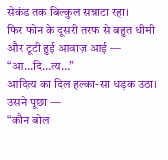सेकंड तक बिल्कुल सन्नाटा रहा।
फिर फोन के दूसरी तरफ से बहुत धीमी और टूटी हुई आवाज़ आई —
“आ…दि…त्य…”
आदित्य का दिल हल्का-सा धड़क उठा।
उसने पूछा —
“कौन बोल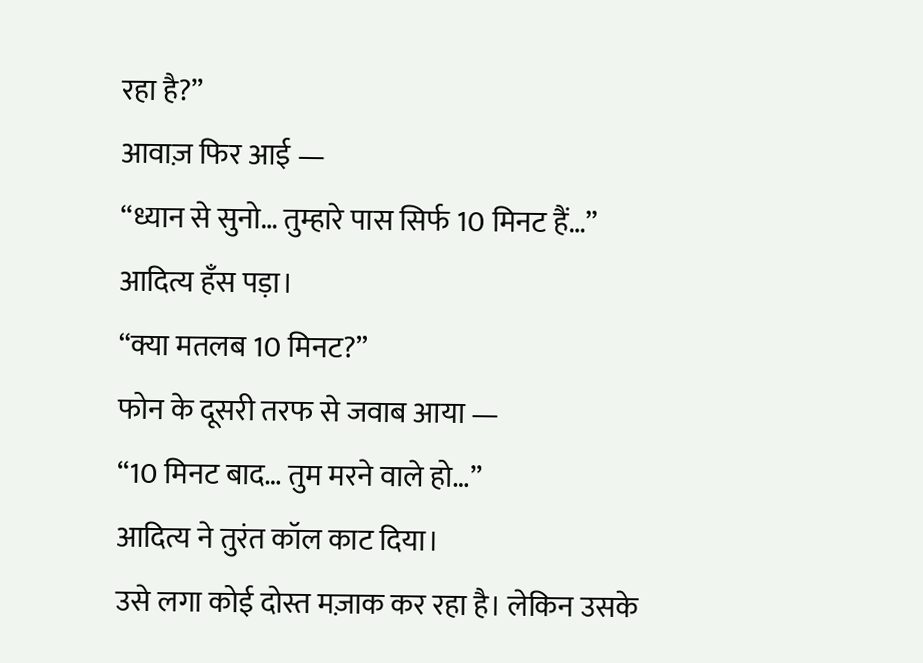रहा है?”
आवाज़ फिर आई —
“ध्यान से सुनो… तुम्हारे पास सिर्फ 10 मिनट हैं…”
आदित्य हँस पड़ा।
“क्या मतलब 10 मिनट?”
फोन के दूसरी तरफ से जवाब आया —
“10 मिनट बाद… तुम मरने वाले हो…”
आदित्य ने तुरंत कॉल काट दिया।
उसे लगा कोई दोस्त मज़ाक कर रहा है। लेकिन उसके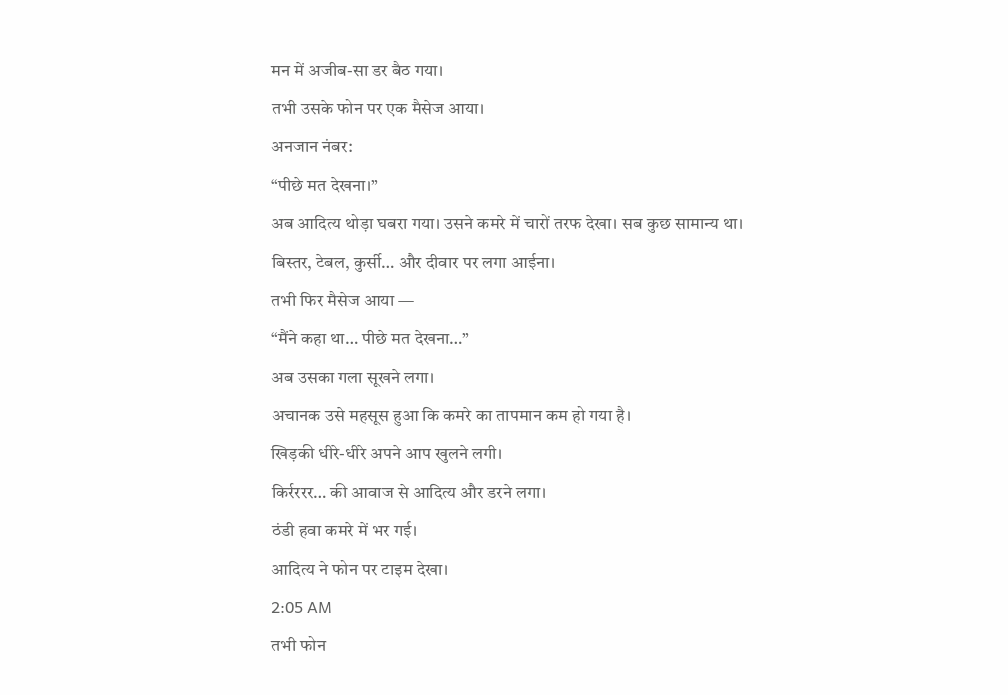मन में अजीब-सा डर बैठ गया।
तभी उसके फोन पर एक मैसेज आया।
अनजान नंबर:
“पीछे मत देखना।”
अब आदित्य थोड़ा घबरा गया। उसने कमरे में चारों तरफ देखा। सब कुछ सामान्य था।
बिस्तर, टेबल, कुर्सी… और दीवार पर लगा आईना।
तभी फिर मैसेज आया —
“मैंने कहा था… पीछे मत देखना…”
अब उसका गला सूखने लगा।
अचानक उसे महसूस हुआ कि कमरे का तापमान कम हो गया है।
खिड़की धीरे-धीरे अपने आप खुलने लगी।
किर्रररर… की आवाज से आदित्य और डरने लगा।
ठंडी हवा कमरे में भर गई।
आदित्य ने फोन पर टाइम देखा।
2:05 AM
तभी फोन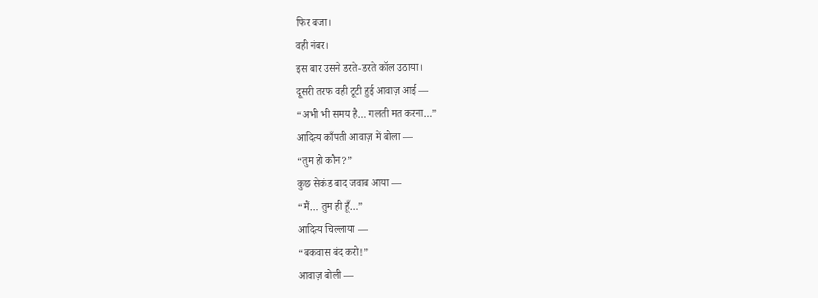फिर बजा।
वही नंबर।
इस बार उसने डरते-डरते कॉल उठाया।
दूसरी तरफ वही टूटी हुई आवाज़ आई —
“अभी भी समय है… गलती मत करना…”
आदित्य काँपती आवाज़ में बोला —
“तुम हो कौन?”
कुछ सेकंड बाद जवाब आया —
“मैं… तुम ही हूँ…”
आदित्य चिल्लाया —
“बकवास बंद करो!”
आवाज़ बोली —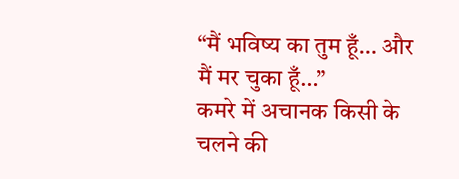“मैं भविष्य का तुम हूँ… और मैं मर चुका हूँ…”
कमरे में अचानक किसी के चलने की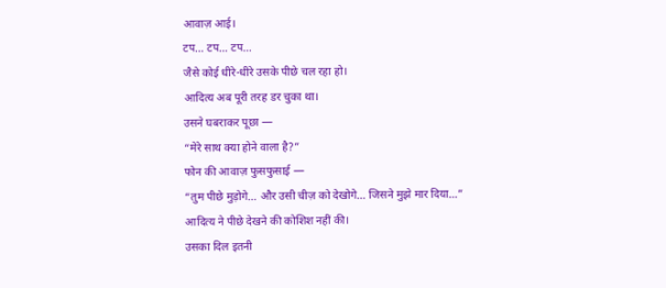आवाज़ आई।
टप… टप… टप…
जैसे कोई धीरे-धीरे उसके पीछे चल रहा हो।
आदित्य अब पूरी तरह डर चुका था।
उसने घबराकर पूछा —
“मेरे साथ क्या होने वाला है?”
फोन की आवाज़ फुसफुसाई —
“तुम पीछे मुड़ोगे… और उसी चीज़ को देखोगे… जिसने मुझे मार दिया…”
आदित्य ने पीछे देखने की कोशिश नहीं की।
उसका दिल इतनी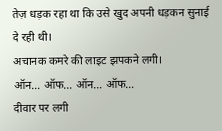तेज़ धड़क रहा था कि उसे खुद अपनी धड़कन सुनाई दे रही थी।
अचानक कमरे की लाइट झपकने लगी।
ऑन… ऑफ… ऑन… ऑफ…
दीवार पर लगी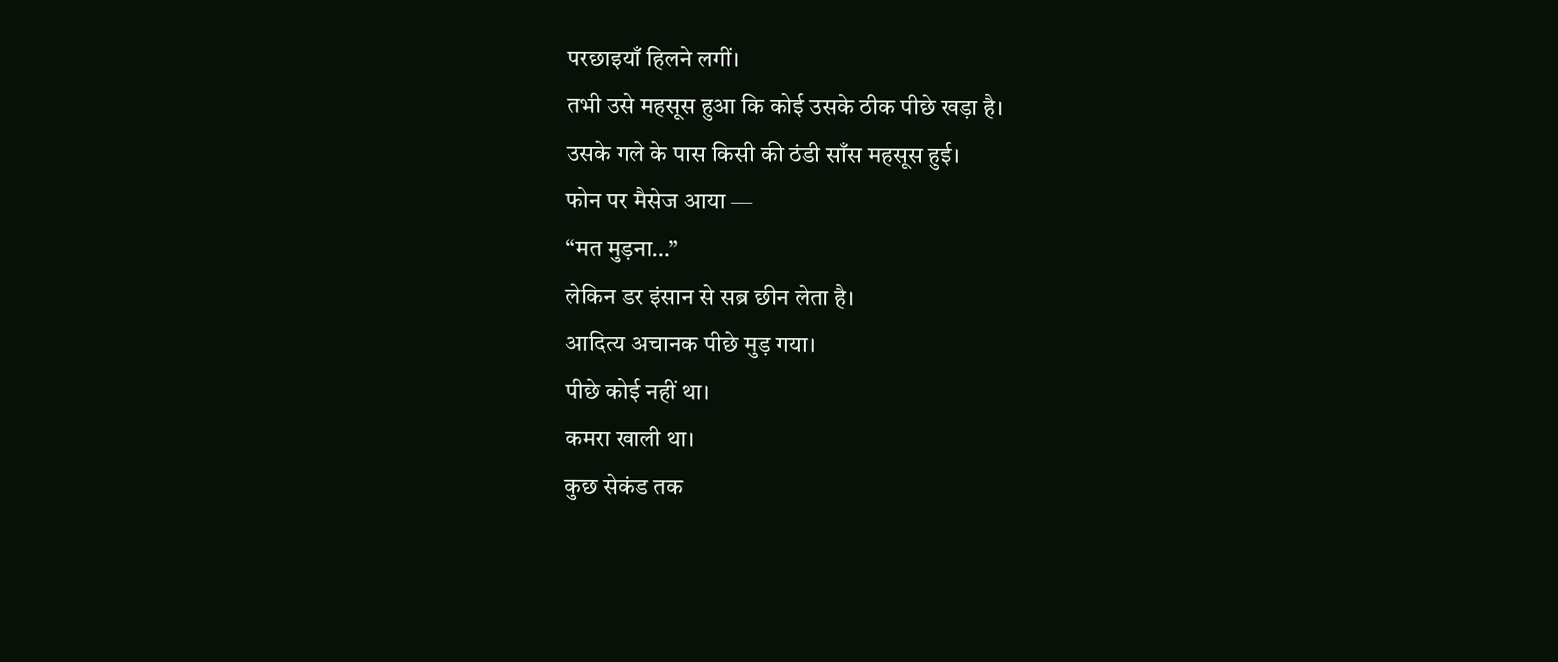परछाइयाँ हिलने लगीं।
तभी उसे महसूस हुआ कि कोई उसके ठीक पीछे खड़ा है।
उसके गले के पास किसी की ठंडी साँस महसूस हुई।
फोन पर मैसेज आया —
“मत मुड़ना…”
लेकिन डर इंसान से सब्र छीन लेता है।
आदित्य अचानक पीछे मुड़ गया।
पीछे कोई नहीं था।
कमरा खाली था।
कुछ सेकंड तक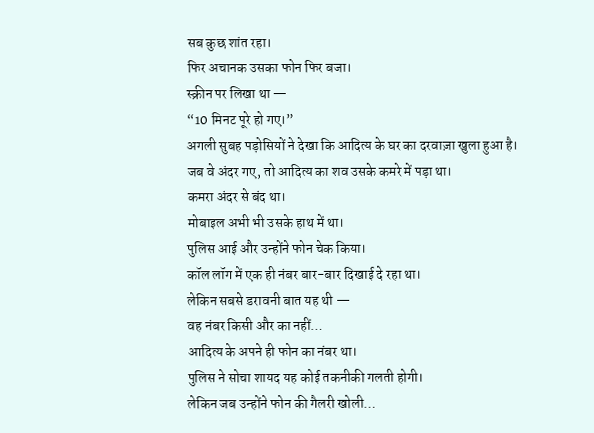सब कुछ शांत रहा।
फिर अचानक उसका फोन फिर बजा।
स्क्रीन पर लिखा था —
“10 मिनट पूरे हो गए।”
अगली सुबह पड़ोसियों ने देखा कि आदित्य के घर का दरवाज़ा खुला हुआ है।
जब वे अंदर गए, तो आदित्य का शव उसके कमरे में पड़ा था।
कमरा अंदर से बंद था।
मोबाइल अभी भी उसके हाथ में था।
पुलिस आई और उन्होंने फोन चेक किया।
कॉल लॉग में एक ही नंबर बार-बार दिखाई दे रहा था।
लेकिन सबसे डरावनी बात यह थी —
वह नंबर किसी और का नहीं…
आदित्य के अपने ही फोन का नंबर था।
पुलिस ने सोचा शायद यह कोई तकनीकी गलती होगी।
लेकिन जब उन्होंने फोन की गैलरी खोली…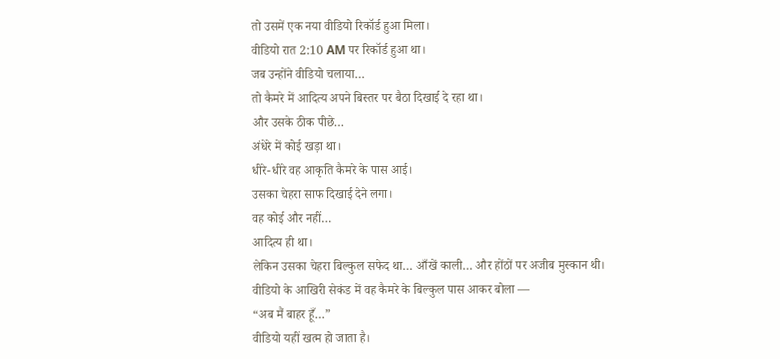तो उसमें एक नया वीडियो रिकॉर्ड हुआ मिला।
वीडियो रात 2:10 AM पर रिकॉर्ड हुआ था।
जब उन्होंने वीडियो चलाया…
तो कैमरे में आदित्य अपने बिस्तर पर बैठा दिखाई दे रहा था।
और उसके ठीक पीछे…
अंधेरे में कोई खड़ा था।
धीरे-धीरे वह आकृति कैमरे के पास आई।
उसका चेहरा साफ दिखाई देने लगा।
वह कोई और नहीं…
आदित्य ही था।
लेकिन उसका चेहरा बिल्कुल सफेद था… आँखें काली… और होंठों पर अजीब मुस्कान थी।
वीडियो के आखिरी सेकंड में वह कैमरे के बिल्कुल पास आकर बोला —
“अब मैं बाहर हूँ…”
वीडियो यहीं खत्म हो जाता है।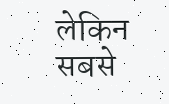लेकिन सबसे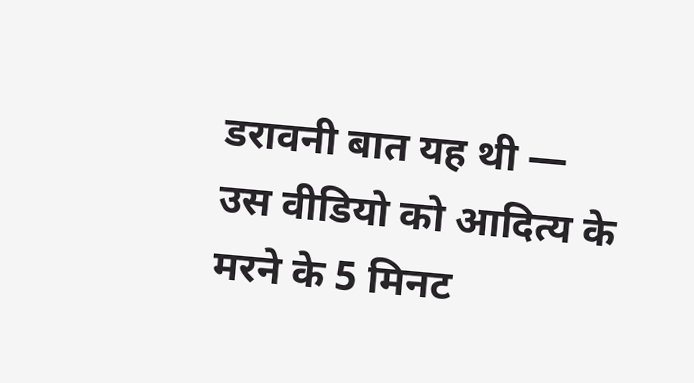डरावनी बात यह थी —
उस वीडियो को आदित्य के मरने के 5 मिनट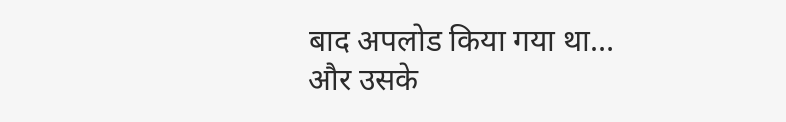बाद अपलोड किया गया था…
और उसके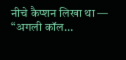नीचे कैप्शन लिखा था —
“अगली कॉल…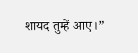शायद तुम्हें आए।”